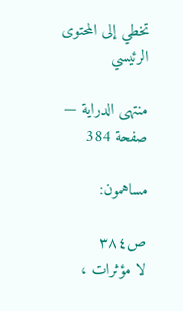تخطي إلى المحتوى الرئيسي

منتهى الدراية — صفحة 384

مساهمون:

ص٣٨٤
لا مؤثرات ،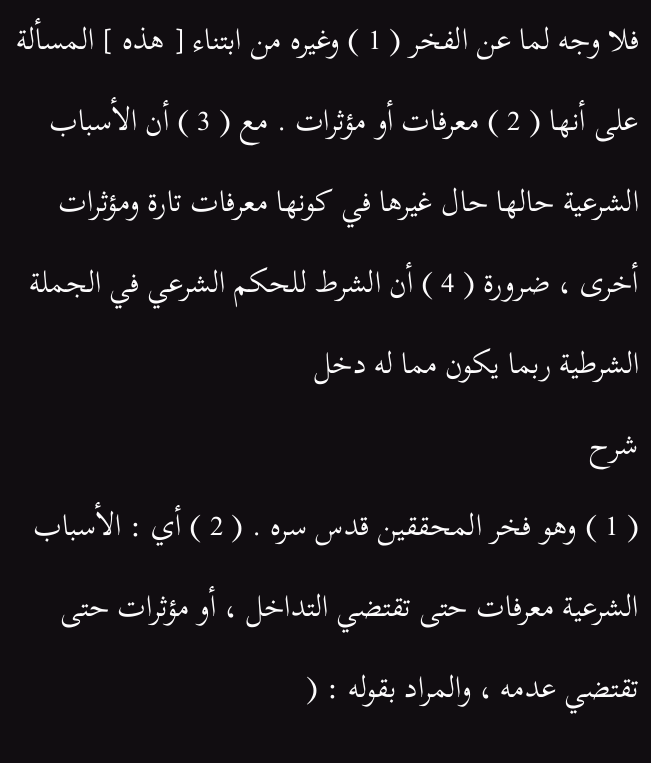فلا وجه لما عن الفخر ( 1 ) وغيره من ابتناء [ هذه ] المسألة على أنها ( 2 ) معرفات أو مؤثرات . مع ( 3 ) أن الأسباب الشرعية حالها حال غيرها في كونها معرفات تارة ومؤثرات أخرى ، ضرورة ( 4 ) أن الشرط للحكم الشرعي في الجملة الشرطية ربما يكون مما له دخل
شرح
( 1 ) وهو فخر المحققين قدس سره . ( 2 ) أي : الأسباب الشرعية معرفات حتى تقتضي التداخل ، أو مؤثرات حتى تقتضي عدمه ، والمراد بقوله : (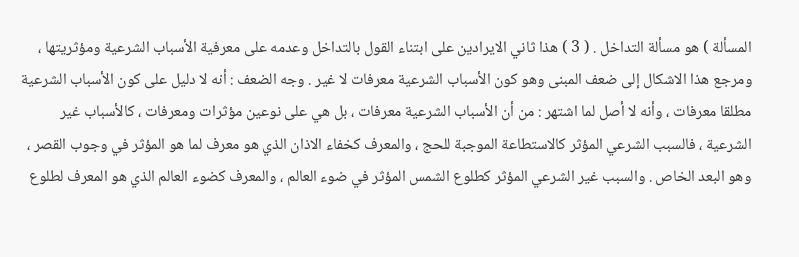المسألة ) هو مسألة التداخل . ( 3 ) هذا ثاني الايرادين على ابتناء القول بالتداخل وعدمه على معرفية الأسباب الشرعية ومؤثريتها ، ومرجع هذا الاشكال إلى ضعف المبنى وهو كون الأسباب الشرعية معرفات لا غير . وجه الضعف : أنه لا دليل على كون الأسباب الشرعية مطلقا معرفات ، وأنه لا أصل لما اشتهر : من أن الأسباب الشرعية معرفات ، بل هي على نوعين مؤثرات ومعرفات ، كالأسباب غير الشرعية ، فالسبب الشرعي المؤثر كالاستطاعة الموجبة للحج ، والمعرف كخفاء الاذان الذي هو معرف لما هو المؤثر في وجوب القصر ، وهو البعد الخاص . والسبب غير الشرعي المؤثر كطلوع الشمس المؤثر في ضوء العالم ، والمعرف كضوء العالم الذي هو المعرف لطلوع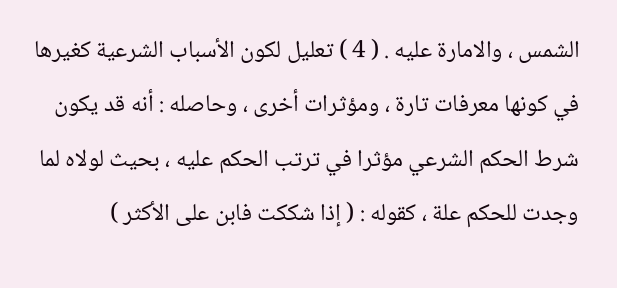الشمس ، والامارة عليه . ( 4 ) تعليل لكون الأسباب الشرعية كغيرها في كونها معرفات تارة ، ومؤثرات أخرى ، وحاصله : أنه قد يكون شرط الحكم الشرعي مؤثرا في ترتب الحكم عليه ، بحيث لولاه لما وجدت للحكم علة ، كقوله : ( إذا شككت فابن على الأكثر )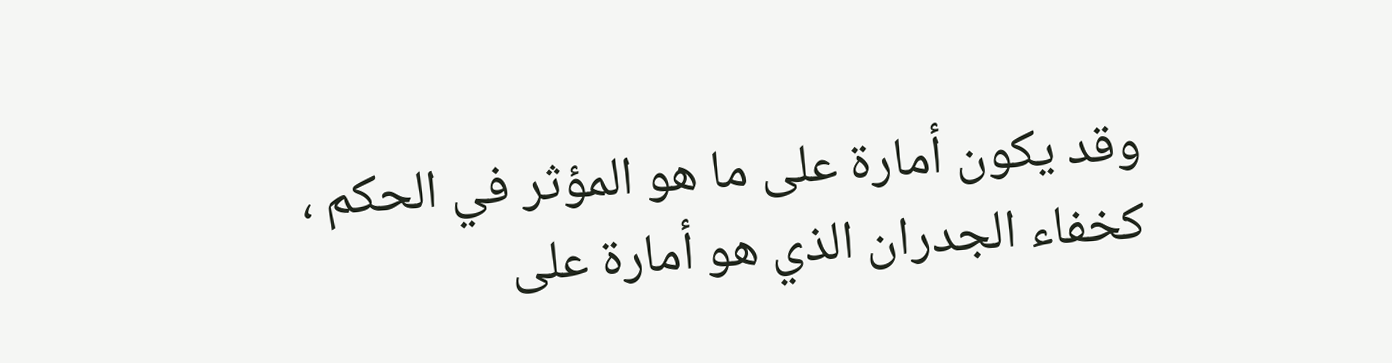وقد يكون أمارة على ما هو المؤثر في الحكم ، كخفاء الجدران الذي هو أمارة على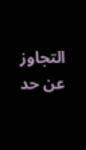التجاوز عن حد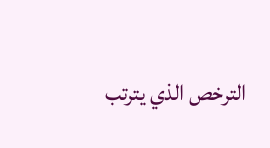الترخص الذي يترتب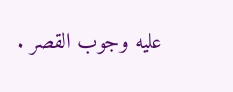عليه وجوب القصر .